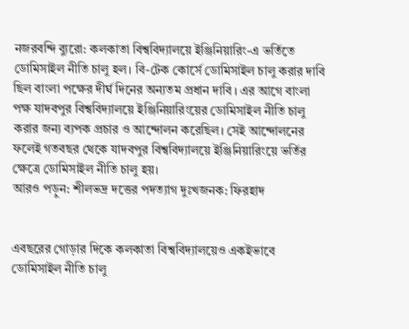নজরবন্দি ব্যুরো: কলকাতা বিশ্ববিদ্যালয়ে ইঞ্জিনিয়ারিং-এ ভর্তিতে ডোমিসাইল নীতি চালু হল। বি-টেক কোর্সে ডোমিসাইল চালু করার দাবি ছিল বাংলা পক্ষের দীর্ঘ দিনের অন্যতম প্রধান দাবি । এর আগে বাংলা পক্ষ যাদবপুর বিশ্ববিদ্যালয়ে ইঞ্জিনিয়ারিংয়ের ডোমিসাইল নীতি চালু করার জন্য ব্যপক প্রচার ও আন্দোলন করেছিল। সেই আন্দোলনের ফলেই গতবছর থেকে যাদবপুর বিশ্ববিদ্যালয়ে ইঞ্জিনিয়ারিংয়ে ভর্তির ক্ষেত্রে ডোমিসাইল নীতি চালু হয়।
আরও পড়ুন: শীলভদ্র দত্তের পদত্যাগ দুঃখজনক: ফিরহাদ


এবছরের গোড়ার দিকে কলকাতা বিশ্ববিদ্যালয়েও একইভাবে ডোমিসাইল নীতি চালু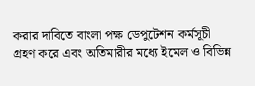করার দাবিতে বাংলা পক্ষ ডেপুটেশন কর্মসূচী গ্রহণ করে এবং অতিমারীর মধ্যে ইমেল ও বিভিন্ন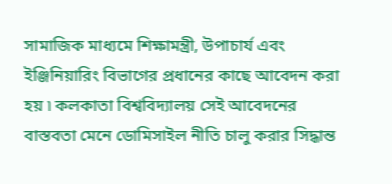সামাজিক মাধ্যমে শিক্ষামন্ত্রী, উপাচার্য এবং ইঞ্জিনিয়ারিং বিভাগের প্রধানের কাছে আবেদন করা হয় ৷ কলকাতা বিশ্ববিদ্যালয় সেই আবেদনের বাস্তবতা মেনে ডোমিসাইল নীতি চালু করার সিদ্ধান্ত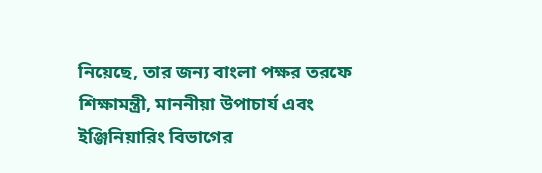নিয়েছে, তার জন্য বাংলা পক্ষর তরফে শিক্ষামন্ত্রী, মাননীয়া উপাচার্য এবং ইঞ্জিনিয়ারিং বিভাগের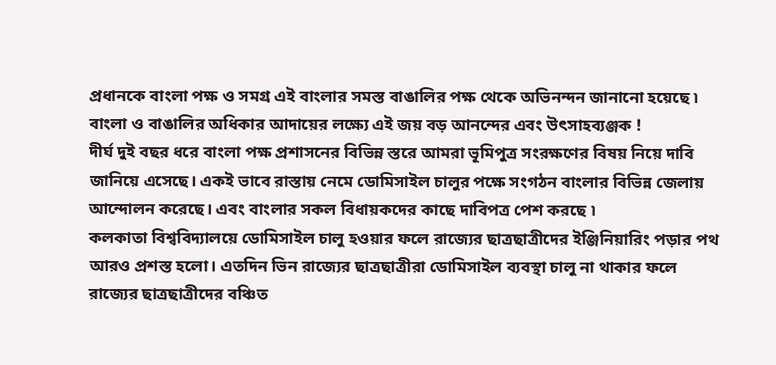প্রধানকে বাংলা পক্ষ ও সমগ্র এই বাংলার সমস্ত বাঙালির পক্ষ থেকে অভিনন্দন জানানো হয়েছে ৷ বাংলা ও বাঙালির অধিকার আদায়ের লক্ষ্যে এই জয় বড় আনন্দের এবং উৎসাহব্যঞ্জক !
দীর্ঘ দুই বছর ধরে বাংলা পক্ষ প্রশাসনের বিভিন্ন স্তরে আমরা ভূমিপুত্র সংরক্ষণের বিষয় নিয়ে দাবি জানিয়ে এসেছে। একই ভাবে রাস্তায় নেমে ডোমিসাইল চালুর পক্ষে সংগঠন বাংলার বিভিন্ন জেলায় আন্দোলন করেছে। এবং বাংলার সকল বিধায়কদের কাছে দাবিপত্র পেশ করছে ৷
কলকাতা বিশ্ববিদ্যালয়ে ডোমিসাইল চালু হওয়ার ফলে রাজ্যের ছাত্রছাত্রীদের ইঞ্জিনিয়ারিং পড়ার পথ আরও প্রশস্ত হলো। এতদিন ভিন রাজ্যের ছাত্রছাত্রীরা ডোমিসাইল ব্যবস্থা চালু না থাকার ফলে রাজ্যের ছাত্রছাত্রীদের বঞ্চিত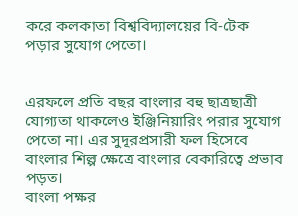করে কলকাতা বিশ্ববিদ্যালয়ের বি-টেক পড়ার সুযোগ পেতো।


এরফলে প্রতি বছর বাংলার বহু ছাত্রছাত্রী যোগ্যতা থাকলেও ইঞ্জিনিয়ারিং পরার সুযোগ পেতো না। এর সুদূরপ্রসারী ফল হিসেবে বাংলার শিল্প ক্ষেত্রে বাংলার বেকারিত্বে প্রভাব পড়ত।
বাংলা পক্ষর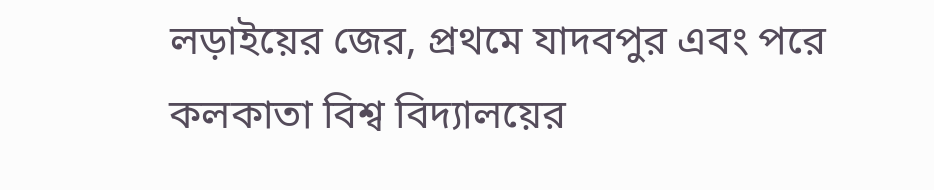লড়াইয়ের জের, প্রথমে যাদবপুর এবং পরে কলকাতা বিশ্ব বিদ্যালয়ের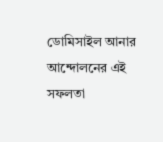ডোমিসাইল আনার আন্দোলনের এই সফলতা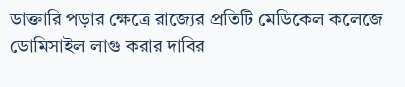ডাক্তারি পড়ার ক্ষেত্রে রাজ্যের প্রতিটি মেডিকেল কলেজে ডোমিসাইল লাগু করার দাবির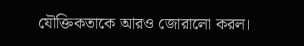যৌক্তিকতাকে আরও জোরালো করল।